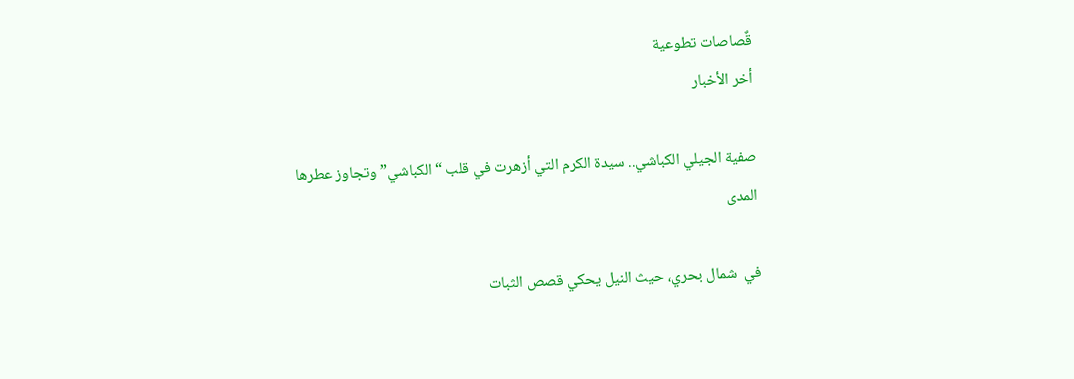قٌصاصات تطوعية
أخر الأخبار

صفية الجيلي الكباشي.. سيدة الكرم التي أزهرت في قلب “الكباشي” وتجاوز عطرها المدى

في  شمال بحري، حيث النيل يحكي قصص الثبات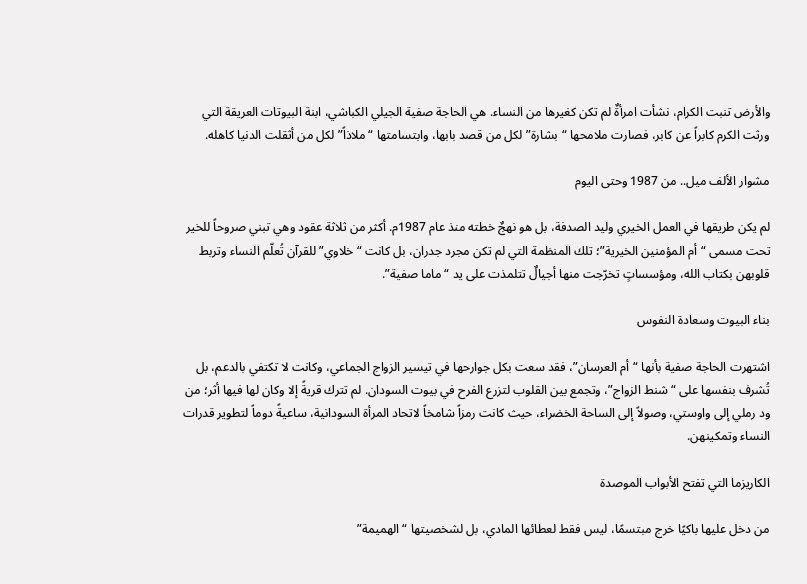والأرض تنبت الكرام، نشأت امرأةٌ لم تكن كغيرها من النساء. هي الحاجة صفية الجيلي الكباشي، ابنة البيوتات العريقة التي ورثت الكرم كابراً عن كابر، فصارت ملامحها “بشارة” لكل من قصد بابها، وابتسامتها “ملاذاً” لكل من أثقلت الدنيا كاهله.

مشوار الألف ميل.. من 1987 وحتى اليوم

لم يكن طريقها في العمل الخيري وليد الصدفة، بل هو نهجٌ خطته منذ عام 1987م. أكثر من ثلاثة عقود وهي تبني صروحاً للخير تحت مسمى “أم المؤمنين الخيرية”؛ تلك المنظمة التي لم تكن مجرد جدران، بل كانت “خلاوي” للقرآن تُعلّم النساء وتربط قلوبهن بكتاب الله، ومؤسساتٍ تخرّجت منها أجيالٌ تتلمذت على يد “ماما صفية”.

بناء البيوت وسعادة النفوس

اشتهرت الحاجة صفية بأنها “أم العرسان”، فقد سعت بكل جوارحها في تيسير الزواج الجماعي، وكانت لا تكتفي بالدعم، بل تُشرف بنفسها على “شنط الزواج”، وتجمع بين القلوب لتزرع الفرح في بيوت السودان. لم تترك قريةً إلا وكان لها فيها أثر؛ من ود رملي إلى واوستي، وصولاً إلى الساحة الخضراء، حيث كانت رمزاً شامخاً لاتحاد المرأة السودانية، ساعيةً دوماً لتطوير قدرات النساء وتمكينهن.

الكاريزما التي تفتح الأبواب الموصدة

من دخل عليها باكيًا خرج مبتسمًا، ليس فقط لعطائها المادي، بل لشخصيتها “الهميمة”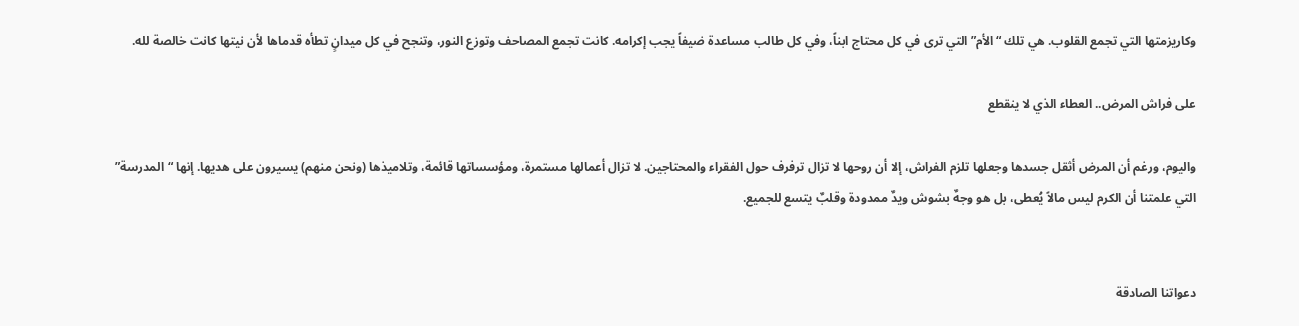وكاريزمتها التي تجمع القلوب. هي تلك “الأم” التي ترى في كل محتاج ابناً، وفي كل طالب مساعدة ضيفاً يجب إكرامه. كانت تجمع المصاحف وتوزع النور، وتنجح في كل ميدانٍ تطأه قدماها لأن نيتها كانت خالصة لله.

على فراش المرض.. العطاء الذي لا ينقطع

واليوم، ورغم أن المرض أثقل جسدها وجعلها تلزم الفراش، إلا أن روحها لا تزال ترفرف حول الفقراء والمحتاجين. لا تزال أعمالها مستمرة، ومؤسساتها قائمة، وتلاميذها (ونحن منهم) يسيرون على هديها. إنها “المدرسة” التي علمتنا أن الكرم ليس مالاً يُعطى، بل هو وجهٌ بشوش ويدٌ ممدودة وقلبٌ يتسع للجميع.


دعواتنا الصادقة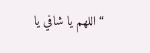“اللهم يا شافي يا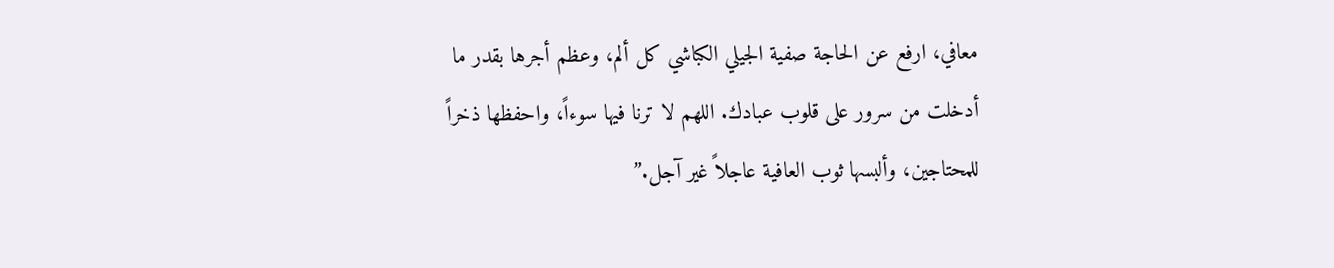معافي، ارفع عن الحاجة صفية الجيلي الكباشي كل ألم، وعظم أجرها بقدر ما أدخلت من سرور على قلوب عبادك. اللهم لا ترنا فيها سوءاً، واحفظها ذخراً للمحتاجين، وألبسها ثوب العافية عاجلاً غير آجل.”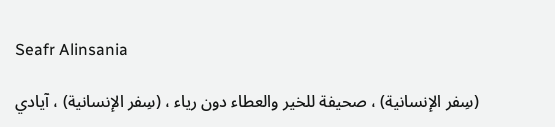Seafr Alinsania

(سِفر الإنسانية) ، صحيفة للخير والعطاء دون رياء ، (سِفر الإنسانية) ، آيادي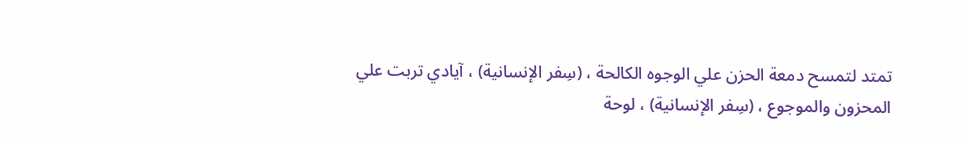تمتد لتمسح دمعة الحزن علي الوجوه الكالحة ، (سِفر الإنسانية) ، آيادي تربت علي المحزون والموجوع ، (سِفر الإنسانية) ، لوحة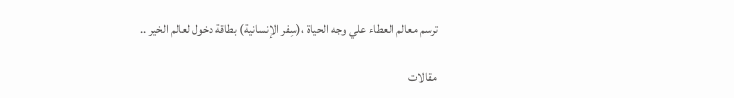ترسم معالم العطاء علي وجه الحياة ،(سِفر الإنسانية) بطاقة دخول لعالم الخير ..

مقالات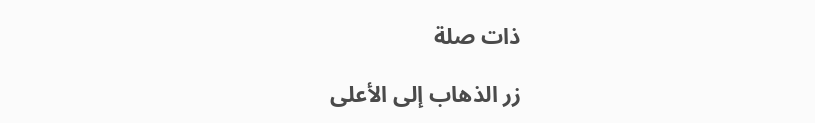ذات صلة

زر الذهاب إلى الأعلى